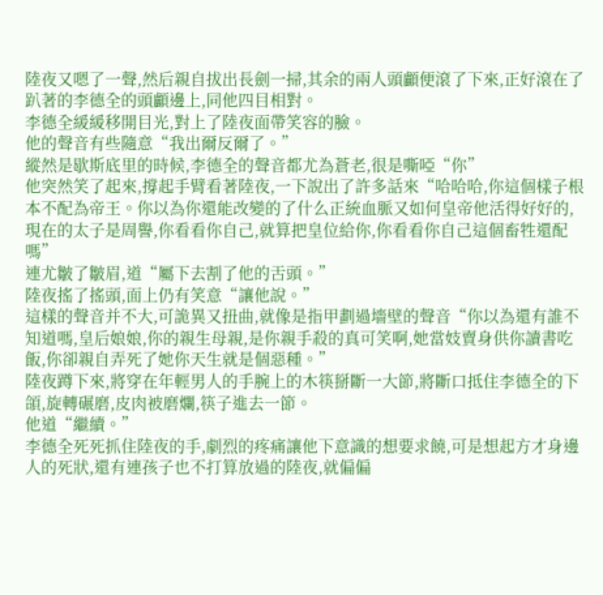陸夜又嗯了一聲,然后親自拔出長劍一掃,其余的兩人頭顱便滾了下來,正好滾在了趴著的李德全的頭顱邊上,同他四目相對。
李德全緩緩移開目光,對上了陸夜面帶笑容的臉。
他的聲音有些隨意“我出爾反爾了。”
縱然是歇斯底里的時候,李德全的聲音都尤為蒼老,很是嘶啞“你”
他突然笑了起來,撐起手臂看著陸夜,一下說出了許多話來“哈哈哈,你這個樣子根本不配為帝王。你以為你還能改變的了什么正統血脈又如何皇帝他活得好好的,現在的太子是周譽,你看看你自己,就算把皇位給你,你看看你自己這個畜牲還配嗎”
連尤皺了皺眉,道“屬下去割了他的舌頭。”
陸夜搖了搖頭,面上仍有笑意“讓他說。”
這樣的聲音并不大,可詭異又扭曲,就像是指甲劃過墻壁的聲音“你以為還有誰不知道嗎,皇后娘娘,你的親生母親,是你親手殺的真可笑啊,她當妓賣身供你讀書吃飯,你卻親自弄死了她你天生就是個惡種。”
陸夜蹲下來,將穿在年輕男人的手腕上的木筷掰斷一大節,將斷口抵住李德全的下頜,旋轉碾磨,皮肉被磨爛,筷子進去一節。
他道“繼續。”
李德全死死抓住陸夜的手,劇烈的疼痛讓他下意識的想要求饒,可是想起方才身邊人的死狀,還有連孩子也不打算放過的陸夜,就偏偏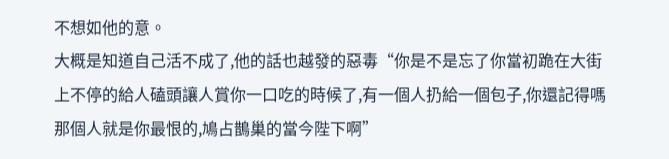不想如他的意。
大概是知道自己活不成了,他的話也越發的惡毒“你是不是忘了你當初跪在大街上不停的給人磕頭讓人賞你一口吃的時候了,有一個人扔給一個包子,你還記得嗎那個人就是你最恨的,鳩占鵲巢的當今陛下啊”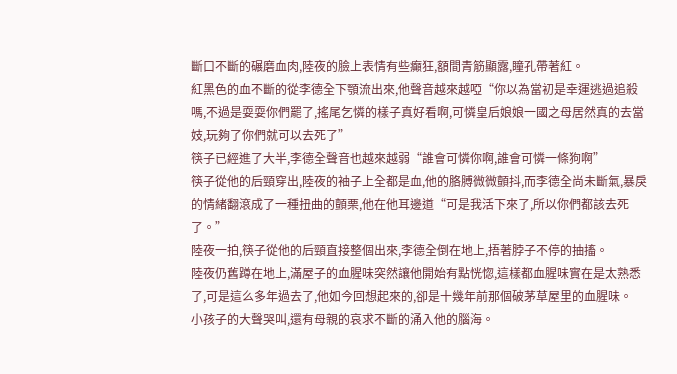斷口不斷的碾磨血肉,陸夜的臉上表情有些癲狂,額間青筋顯露,瞳孔帶著紅。
紅黑色的血不斷的從李德全下顎流出來,他聲音越來越啞“你以為當初是幸運逃過追殺嗎,不過是耍耍你們罷了,搖尾乞憐的樣子真好看啊,可憐皇后娘娘一國之母居然真的去當妓,玩夠了你們就可以去死了”
筷子已經進了大半,李德全聲音也越來越弱“誰會可憐你啊,誰會可憐一條狗啊”
筷子從他的后頸穿出,陸夜的袖子上全都是血,他的胳膊微微顫抖,而李德全尚未斷氣,暴戾的情緒翻滾成了一種扭曲的顫栗,他在他耳邊道“可是我活下來了,所以你們都該去死了。”
陸夜一拍,筷子從他的后頸直接整個出來,李德全倒在地上,捂著脖子不停的抽搐。
陸夜仍舊蹲在地上,滿屋子的血腥味突然讓他開始有點恍惚,這樣都血腥味實在是太熟悉了,可是這么多年過去了,他如今回想起來的,卻是十幾年前那個破茅草屋里的血腥味。
小孩子的大聲哭叫,還有母親的哀求不斷的涌入他的腦海。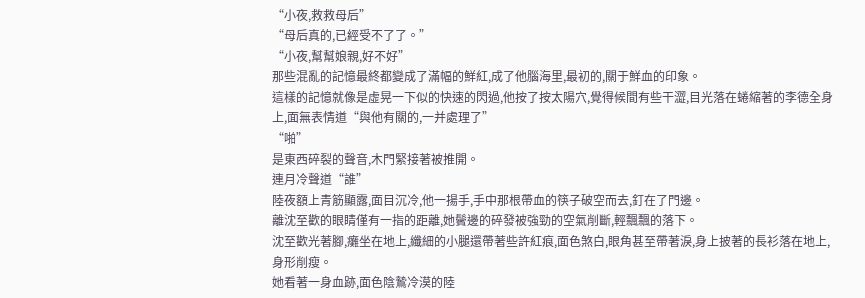“小夜,救救母后”
“母后真的,已經受不了了。”
“小夜,幫幫娘親,好不好”
那些混亂的記憶最終都變成了滿幅的鮮紅,成了他腦海里,最初的,關于鮮血的印象。
這樣的記憶就像是虛晃一下似的快速的閃過,他按了按太陽穴,覺得候間有些干澀,目光落在蜷縮著的李德全身上,面無表情道“與他有關的,一并處理了”
“啪”
是東西碎裂的聲音,木門緊接著被推開。
連月冷聲道“誰”
陸夜額上青筋顯露,面目沉冷,他一揚手,手中那根帶血的筷子破空而去,釘在了門邊。
離沈至歡的眼睛僅有一指的距離,她鬢邊的碎發被強勁的空氣削斷,輕飄飄的落下。
沈至歡光著腳,癱坐在地上,纖細的小腿還帶著些許紅痕,面色煞白,眼角甚至帶著淚,身上披著的長衫落在地上,身形削瘦。
她看著一身血跡,面色陰鷙冷漠的陸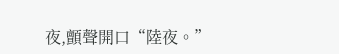夜,顫聲開口“陸夜。”